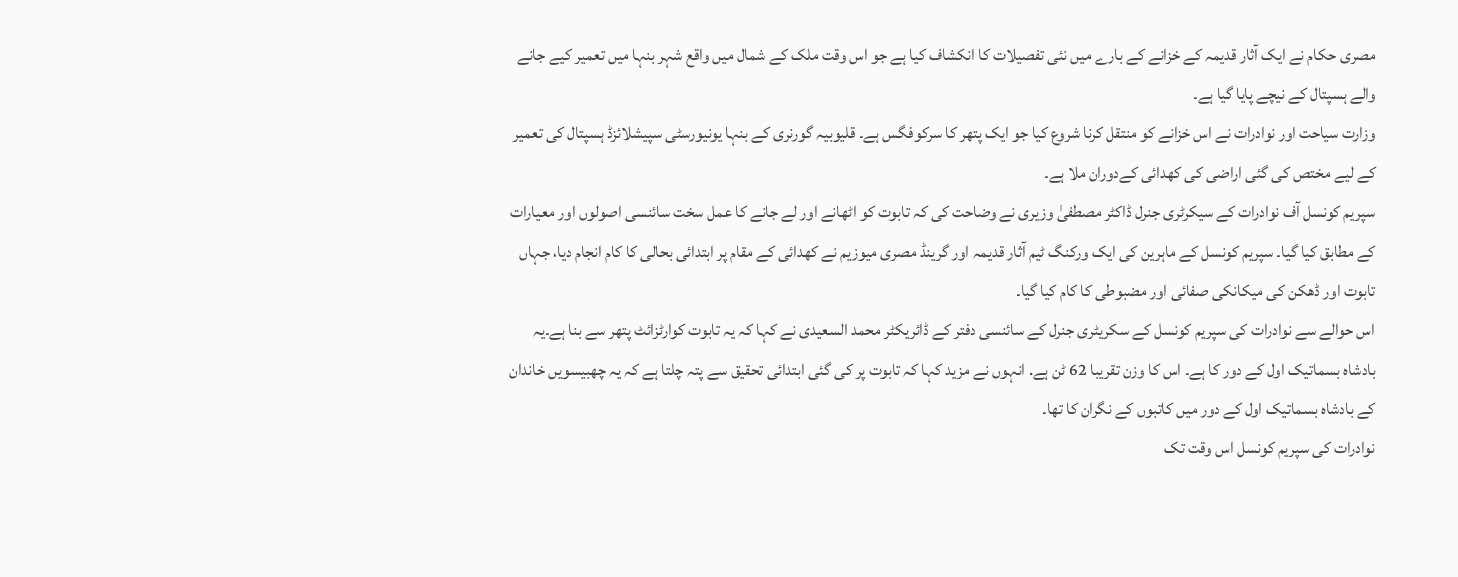مصری حکام نے ایک آثار قدیمہ کے خزانے کے بارے میں نئی تفصیلات کا انکشاف کیا ہے جو اس وقت ملک کے شمال میں واقع شہر بنہا میں تعمیر کیے جانے والے ہسپتال کے نیچے پایا گیا ہے۔
وزارت سیاحت اور نوادرات نے اس خزانے کو منتقل کرنا شروع کیا جو ایک پتھر کا سرکوفگس ہے۔ قلیوبیہ گورنری کے بنہا یونیورسٹی سپیشلائزڈ ہسپتال کی تعمیر کے لیے مختص کی گئی اراضی کی کھدائی کےدوران ملا ہے۔
سپریم کونسل آف نوادرات کے سیکرٹری جنرل ڈاکٹر مصطفیٰ وزیری نے وضاحت کی کہ تابوت کو اٹھانے اور لے جانے کا عمل سخت سائنسی اصولوں اور معیارات کے مطابق کیا گیا۔ سپریم کونسل کے ماہرین کی ایک ورکنگ ٹیم آثار قدیمہ اور گرینڈ مصری میوزیم نے کھدائی کے مقام پر ابتدائی بحالی کا کام انجام دیا، جہاں تابوت اور ڈھکن کی میکانکی صفائی اور مضبوطی کا کام کیا گیا۔
اس حوالے سے نوادرات کی سپریم کونسل کے سکریٹری جنرل کے سائنسی دفتر کے ڈائریکٹر محمد السعیدی نے کہا کہ یہ تابوت کوارٹزائٹ پتھر سے بنا ہے۔یہ بادشاہ بسماتیک اول کے دور کا ہے۔ اس کا وزن تقریبا 62 ٹن ہے. انہوں نے مزید کہا کہ تابوت پر کی گئی ابتدائی تحقیق سے پتہ چلتا ہے کہ یہ چھبیسویں خاندان کے بادشاہ بسماتیک اول کے دور میں کاتبوں کے نگران کا تھا۔
نوادرات کی سپریم کونسل اس وقت تک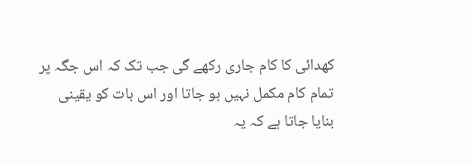کھدائی کا کام جاری رکھے گی جب تک کہ اس جگہ پر تمام کام مکمل نہیں ہو جاتا اور اس بات کو یقینی بنایا جاتا ہے کہ یہ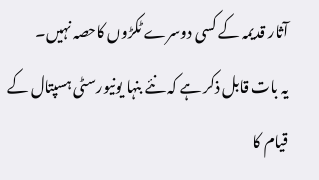آثار قدیمہ کے کسی دوسرے ٹکڑوں کاحصہ نہیں۔
یہ بات قابل ذکر ہے کہ نئے بنہا یونیورسٹی ہسپتال کے قیام کا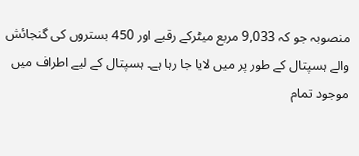منصوبہ جو کہ 9,033 مربع میٹرکے رقبے اور 450 بستروں کی گنجائش والے ہسپتال کے طور پر میں لایا جا رہا ہے۔ ہسپتال کے لیے اطراف میں موجود تمام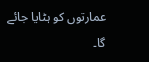عمارتوں کو ہٹایا جائے گا۔